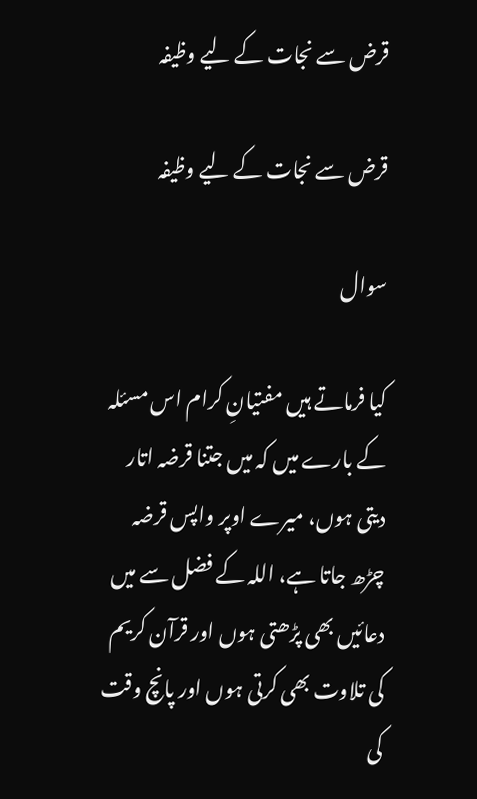قرض سے نجات کے لیے وظیفہ

قرض سے نجات کے لیے وظیفہ

سوال

کیا فرماتے ہیں مفتیانِ کرام اس مسئلہ کے بارے میں کہ میں جتنا قرضہ اتار دیتی ہوں، میرے اوپر واپس قرضہ چڑھ جاتا ہے، اللہ کے فضل سے میں دعائیں بھی پڑھتی ہوں اور قرآن کریم کی تلاوت بھی کرتی ہوں اور پانچ وقت کی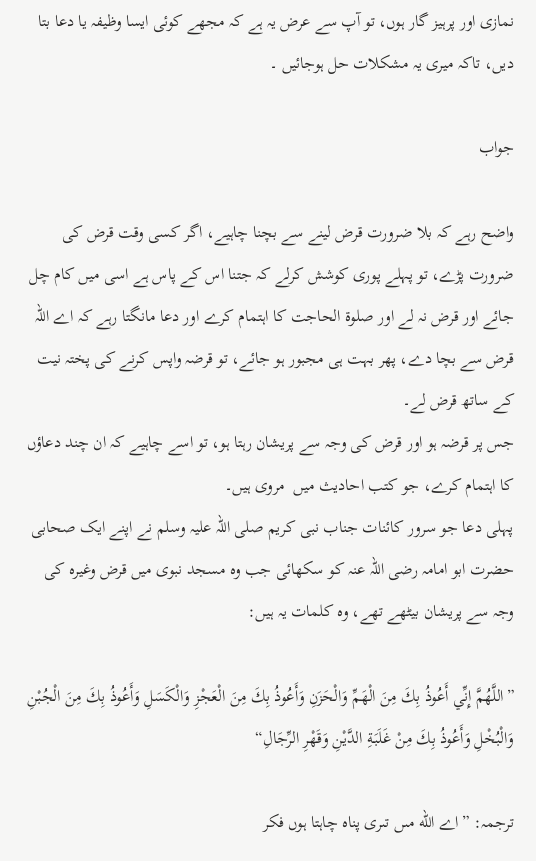نمازی اور پرہیز گار ہوں، تو آپ سے عرض یہ ہے کہ مجھے کوئی ایسا وظیفہ یا دعا بتا دیں، تاکہ میری یہ مشکلات حل ہوجائیں ۔

جواب

واضح رہے کہ بلا ضرورت قرض لینے سے بچنا چاہیے، اگر کسی وقت قرض کی ضرورت پڑے، تو پہلے پوری کوشش کرلے کہ جتنا اس کے پاس ہے اسی میں کام چل جائے اور قرض نہ لے اور صلوۃ الحاجت کا اہتمام کرے اور دعا مانگتا رہے کہ اے اللہ قرض سے بچا دے، پھر بہت ہی مجبور ہو جائے، تو قرضہ واپس کرنے کی پختہ نیت کے ساتھ قرض لے۔
جس پر قرضہ ہو اور قرض کی وجہ سے پریشان رہتا ہو، تو اسے چاہیے کہ ان چند دعاؤں کا اہتمام کرے، جو کتب احادیث میں  مروی ہیں۔
پہلی دعا جو سرور کائنات جناب نبی کریم صلی اللہ علیہ وسلم نے اپنے ایک صحابی حضرت ابو امامہ رضی اللہ عنہ کو سکھائی جب وہ مسجد نبوی میں قرض وغیرہ کی وجہ سے پریشان بیٹھے تھے، وہ کلمات یہ ہیں:

”اللَّھُمَّ إِنِّي أَعُوذُ بِكَ مِنَ الْھَمِّ وَالْحَزَنِ وَأَعُوذُ بِكَ مِنَ الْعَجْزِ وَالْكَسَلِ وَأَعُوذُ بِكَ مِنَ الْجُبْنِ وَالْبُخْلِ وَأَعُوذُ بِكَ مِنْ غَلَبَةِ الدَّيْنِ وَقَھْرِ الرِّجَالِ“

ترجمہ: ”اے الله مىں تىرى پناه چاہتا ہوں فکر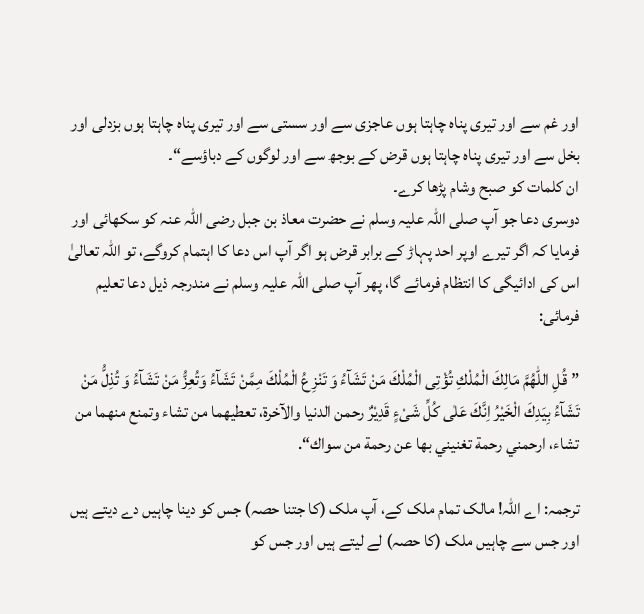اور غم سے اور تیری پناہ چاہتا ہوں عاجزی سے اور سستی سے اور تیری پناہ چاہتا ہوں بزدلی اور بخل سے اور تیری پناہ چاہتا ہوں قرض کے بوجھ سے اور لوگوں کے دباؤسے“۔
ان کلمات کو صبح وشام پڑھا کرے۔
دوسری دعا جو آپ صلی اللہ علیہ وسلم نے حضرت معاذ بن جبل رضی اللہ عنہ کو سکھائی اور فرمایا کہ اگر تیرے اوپر احد پہاڑ کے برابر قرض ہو اگر آپ اس دعا کا اہتمام کروگے، تو اللہ تعالیٰ اس کی ادائیگی کا انتظام فرمائے گا، پھر آپ صلی اللہ علیہ وسلم نے مندرجہ ذیل دعا تعلیم فرمائی:

”قُلِ اللّٰھُمَّ مَالِكَ الْمُلْكِ تُؤْتِی الْمُلْكَ مَنْ تَشَآءُ وَ تَنْزِعُ الْمُلْكَ مِمَّنْ تَشَآءُ وَتُعِزُّ مَنْ تَشَآءُ وَ تُذِلُّ مَنْ تَشَآءُ بِیَدِكَ الْخَیْرُ اِنَّكَ عَلٰى كُلِّ شَیْءٍ قَدِیْرٌ رحمن الدنيا والآخرة، تعطيھما من تشاء وتمنع منھما من تشاء، ارحمني رحمة تغنيني بھا عن رحمة من سواك“.

ترجمہ: اے اللہ! مالک تمام ملک کے، آپ ملک (کا جتنا حصہ) جس کو دینا چاہیں دے دیتے ہیں اور جس سے چاہیں ملک (کا حصہ) لے لیتے ہیں اور جس کو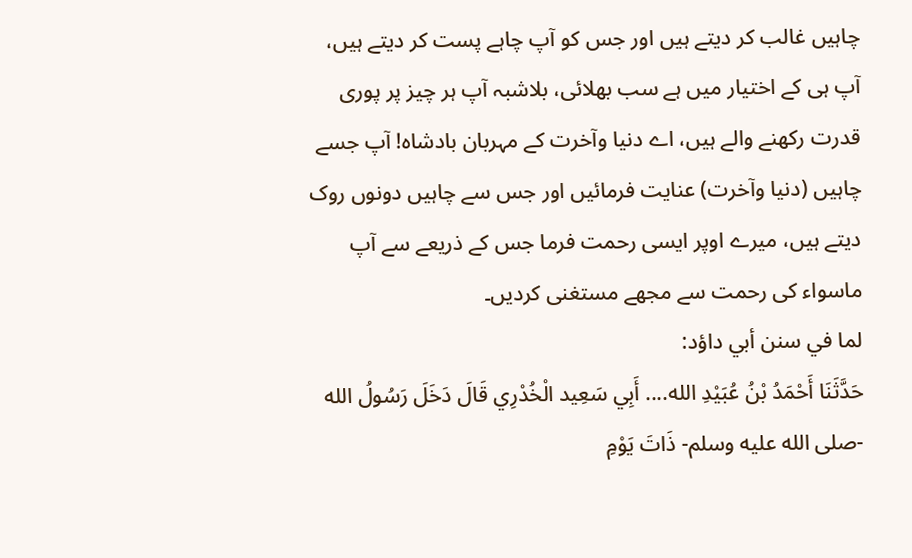چاہیں غالب کر دیتے ہیں اور جس کو آپ چاہے پست کر دیتے ہیں، آپ ہی کے اختیار میں ہے سب بھلائی، بلاشبہ آپ ہر چیز پر پوری قدرت رکھنے والے ہیں، اے دنیا وآخرت کے مہربان بادشاہ! آپ جسے چاہیں (دنیا وآخرت) عنایت فرمائیں اور جس سے چاہیں دونوں روک دیتے ہیں، میرے اوپر ایسی رحمت فرما جس کے ذریعے سے آپ ماسواء کی رحمت سے مجھے مستغنی کردیں۔
لما في سنن أبي داؤد:
حَدَّثَنَا أَحْمَدُ بْنُ عُبَيْدِ الله.... أَبِي سَعِيد الْخُدْرِي قَالَ دَخَلَ رَسُولُ الله -صلى الله عليه وسلم- ذَاتَ يَوْمِ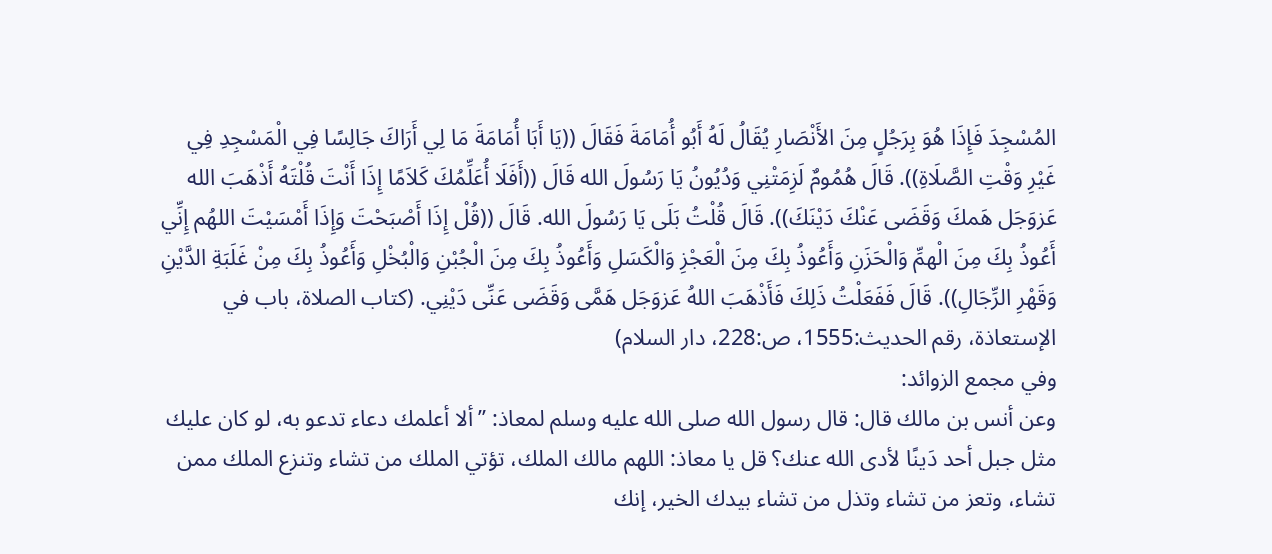المُسْجِدَ فَإِذَا هُوَ بِرَجُلٍ مِنَ الأَنْصَارِ يُقَالُ لَهُ أَبُو أُمَامَةَ فَقَالَ ((يَا أَبَا أُمَامَةَ مَا لِي أَرَاكَ جَالِسًا فِي الْمَسْجِدِ فِي غَيْرِ وَقْتِ الصَّلَاةِ)). قَالَ هُمُومٌ لَزِمَتْنِي وَدُيُونُ يَا رَسُولَ الله قَالَ ((أَفَلَا أُعَلِّمُكَ كَلاَمًا إِذَا أَنْتَ قُلْتَهُ أَذْهَبَ الله عَزوَجَل هَمكَ وَقَضَى عَنْكَ دَيْنَكَ)). قَالَ قُلْتُ بَلَى يَا رَسُولَ الله. قَالَ ((قُلْ إِذَا أَصْبَحْتَ وَإِذَا أَمْسَيْتَ اللهُم إِنِّي أَعُوذُ بِكَ مِنَ الْھمِّ وَالْحَزَنِ وَأَعُوذُ بِكَ مِنَ الْعَجْزِ وَالْكَسَلِ وَأَعُوذُ بِكَ مِنَ الْجُبْنِ وَالْبُخْلِ وَأَعُوذُ بِكَ مِنْ غَلَبَةِ الدَّيْنِ وَقَهْرِ الرِّجَالِ)). قَالَ فَفَعَلْتُ ذَلِكَ فَأَذْهَبَ اللهُ عَزوَجَل هَمَّى وَقَضَى عَنِّى دَيْنِي. (كتاب الصلاة، باب في الإستعاذة، رقم الحديث:1555، ص:228، دار السلام)
وفي مجمع الزوائد:
وعن أنس بن مالك قال: قال رسول الله صلى الله عليه وسلم لمعاذ: ”ألا أعلمك دعاء تدعو به، لو كان عليك مثل جبل أحد دَينًا لأدى الله عنك؟ قل يا معاذ: اللھم مالك الملك، تؤتي الملك من تشاء وتنزع الملك ممن تشاء، وتعز من تشاء وتذل من تشاء بيدك الخير، إنك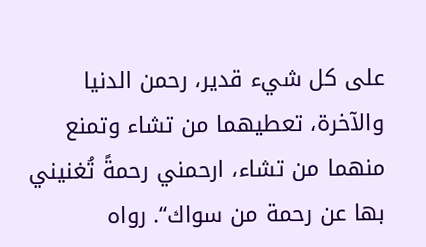على كل شيء قدير، رحمن الدنيا والآخرة، تعطيھما من تشاء وتمنع منھما من تشاء، ارحمني رحمةً تُغنيني بھا عن رحمة من سواك“. رواه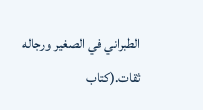الطبراني في الصغير ورجاله ثقات.(كتاب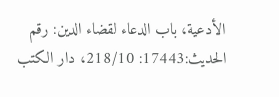الأدعية، باب الدعاء لقضاء الدين: رقم الحديث:17443: 218/10، دار الكتب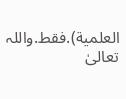العلمية).فقط.واللہ تعالیٰ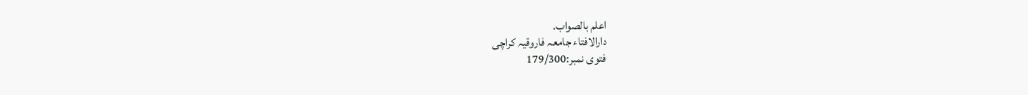اعلم بالصواب.
دارالافتاء جامعہ فاروقیہ کراچی
فتوی نمبر:179/300